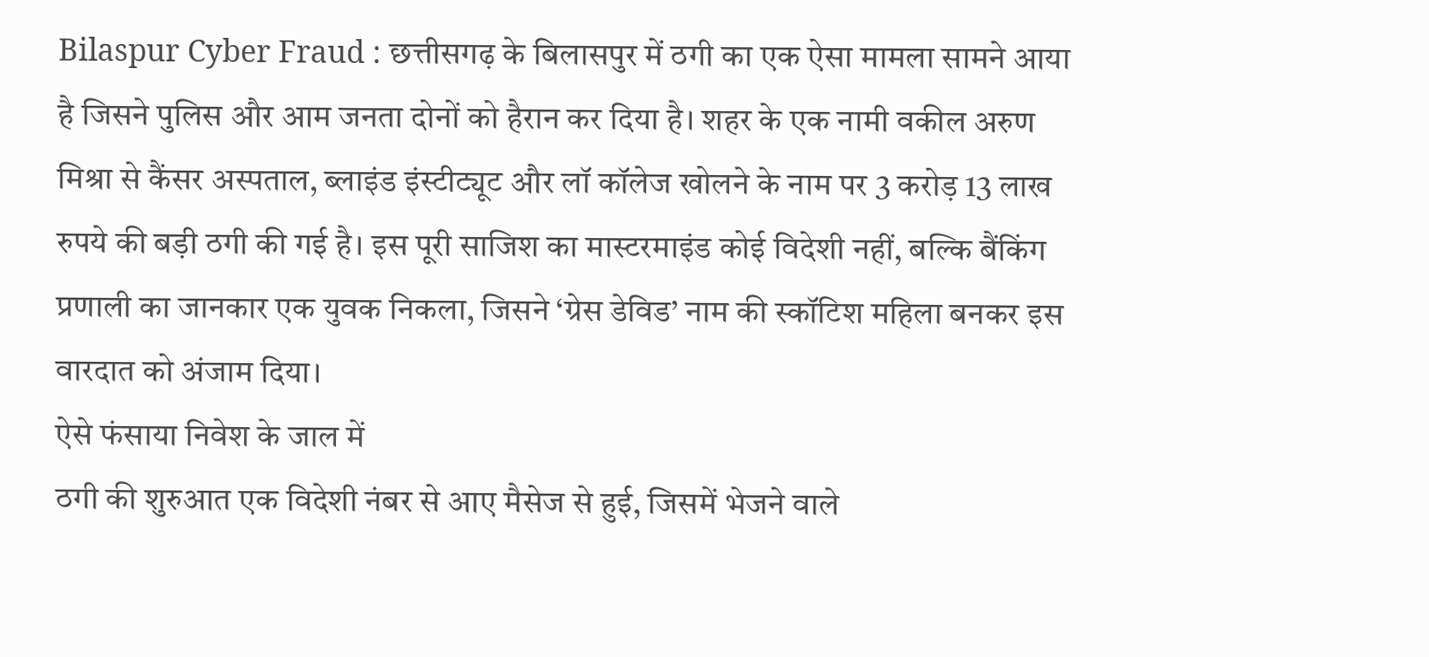Bilaspur Cyber Fraud : छत्तीसगढ़ के बिलासपुर में ठगी का एक ऐसा मामला सामने आया है जिसने पुलिस और आम जनता दोनों को हैरान कर दिया है। शहर के एक नामी वकील अरुण मिश्रा से कैंसर अस्पताल, ब्लाइंड इंस्टीट्यूट और लॉ कॉलेज खोलने के नाम पर 3 करोड़ 13 लाख रुपये की बड़ी ठगी की गई है। इस पूरी साजिश का मास्टरमाइंड कोई विदेशी नहीं, बल्कि बैंकिंग प्रणाली का जानकार एक युवक निकला, जिसने ‘ग्रेस डेविड’ नाम की स्कॉटिश महिला बनकर इस वारदात को अंजाम दिया।
ऐसे फंसाया निवेश के जाल में
ठगी की शुरुआत एक विदेशी नंबर से आए मैसेज से हुई, जिसमें भेजने वाले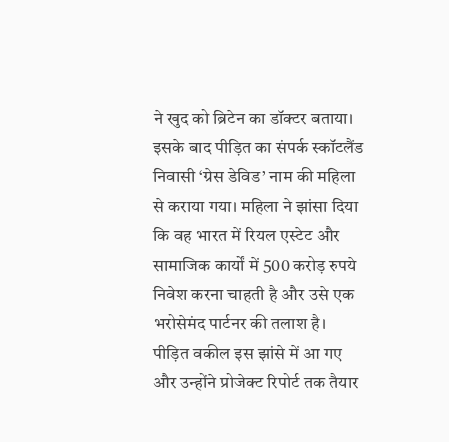ने खुद को ब्रिटेन का डॉक्टर बताया। इसके बाद पीड़ित का संपर्क स्कॉटलैंड निवासी ‘ग्रेस डेविड’ नाम की महिला से कराया गया। महिला ने झांसा दिया कि वह भारत में रियल एस्टेट और सामाजिक कार्यों में 500 करोड़ रुपये निवेश करना चाहती है और उसे एक भरोसेमंद पार्टनर की तलाश है।
पीड़ित वकील इस झांसे में आ गए और उन्होंने प्रोजेक्ट रिपोर्ट तक तैयार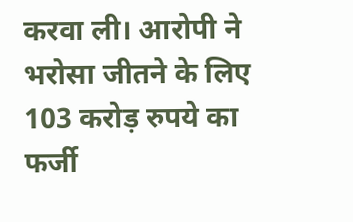करवा ली। आरोपी ने भरोसा जीतने के लिए 103 करोड़ रुपये का फर्जी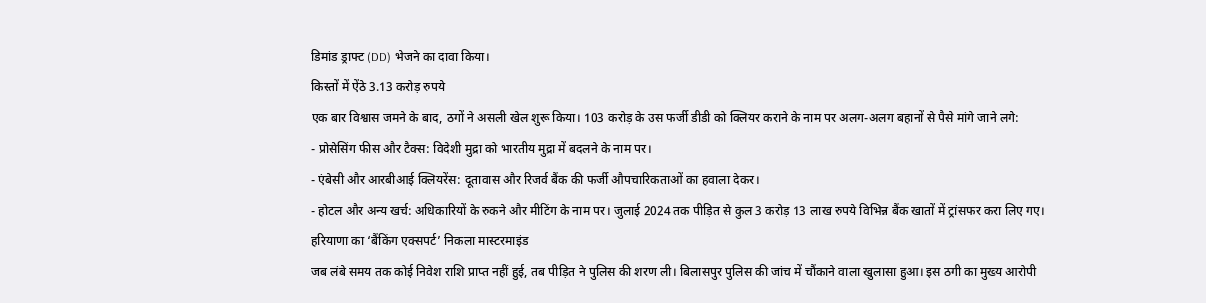डिमांड ड्राफ्ट (DD) भेजने का दावा किया।
किस्तों में ऐंठे 3.13 करोड़ रुपये
एक बार विश्वास जमने के बाद, ठगों ने असली खेल शुरू किया। 103 करोड़ के उस फर्जी डीडी को क्लियर कराने के नाम पर अलग-अलग बहानों से पैसे मांगे जाने लगे:
- प्रोसेसिंग फीस और टैक्स: विदेशी मुद्रा को भारतीय मुद्रा में बदलने के नाम पर।
- एंबेसी और आरबीआई क्लियरेंस: दूतावास और रिजर्व बैंक की फर्जी औपचारिकताओं का हवाला देकर।
- होटल और अन्य खर्च: अधिकारियों के रुकने और मीटिंग के नाम पर। जुलाई 2024 तक पीड़ित से कुल 3 करोड़ 13 लाख रुपये विभिन्न बैंक खातों में ट्रांसफर करा लिए गए।
हरियाणा का ‘बैंकिंग एक्सपर्ट’ निकला मास्टरमाइंड
जब लंबे समय तक कोई निवेश राशि प्राप्त नहीं हुई, तब पीड़ित ने पुलिस की शरण ली। बिलासपुर पुलिस की जांच में चौंकाने वाला खुलासा हुआ। इस ठगी का मुख्य आरोपी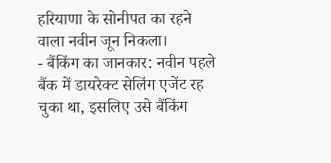हरियाणा के सोनीपत का रहने वाला नवीन जून निकला।
- बैंकिंग का जानकार: नवीन पहले बैंक में डायरेक्ट सेलिंग एजेंट रह चुका था, इसलिए उसे बैंकिंग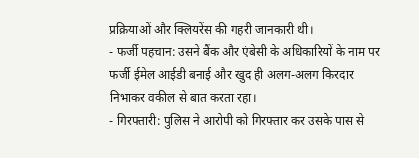प्रक्रियाओं और क्लियरेंस की गहरी जानकारी थी।
- फर्जी पहचान: उसने बैंक और एंबेसी के अधिकारियों के नाम पर फर्जी ईमेल आईडी बनाई और खुद ही अलग-अलग किरदार निभाकर वकील से बात करता रहा।
- गिरफ्तारी: पुलिस ने आरोपी को गिरफ्तार कर उसके पास से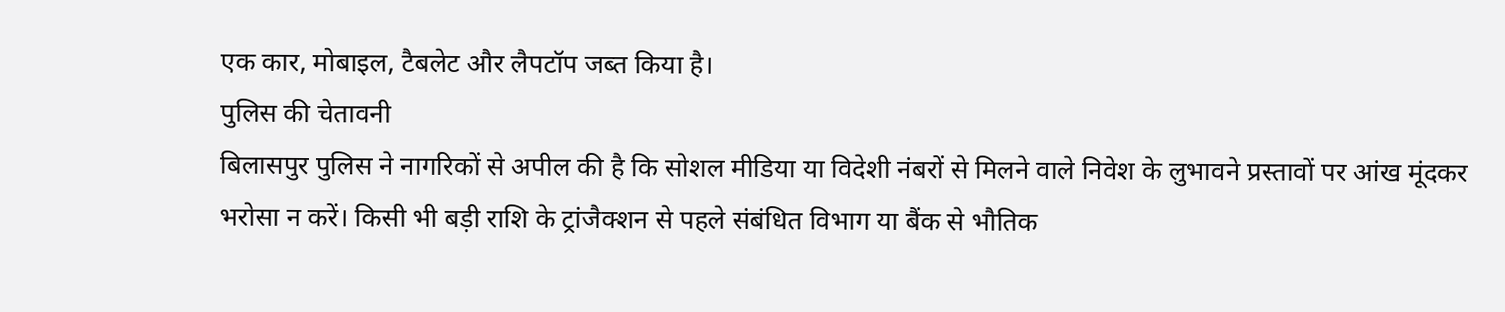एक कार, मोबाइल, टैबलेट और लैपटॉप जब्त किया है।
पुलिस की चेतावनी
बिलासपुर पुलिस ने नागरिकों से अपील की है कि सोशल मीडिया या विदेशी नंबरों से मिलने वाले निवेश के लुभावने प्रस्तावों पर आंख मूंदकर भरोसा न करें। किसी भी बड़ी राशि के ट्रांजैक्शन से पहले संबंधित विभाग या बैंक से भौतिक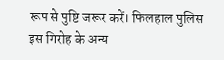रूप से पुष्टि जरूर करें। फिलहाल पुलिस इस गिरोह के अन्य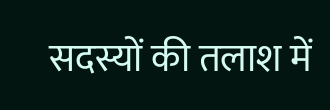सदस्यों की तलाश में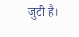जुटी है।